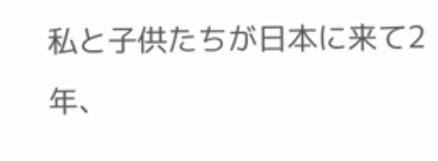私と子供たちが日本に来て2年、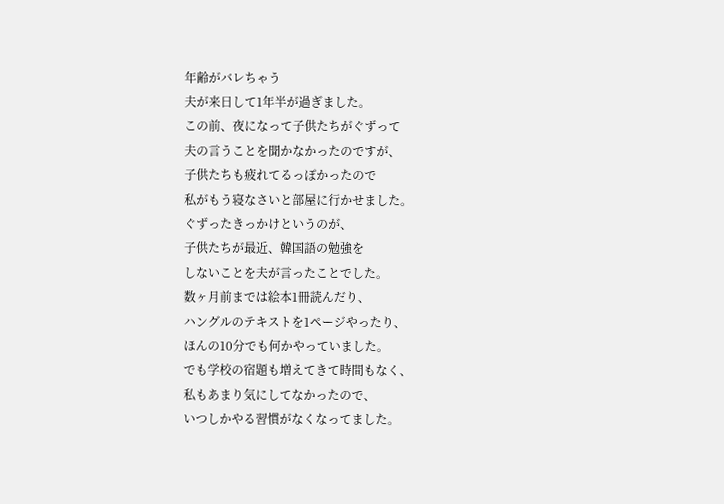年齢がバレちゃう
夫が来日して1年半が過ぎました。
この前、夜になって子供たちがぐずって
夫の言うことを聞かなかったのですが、
子供たちも疲れてるっぽかったので
私がもう寝なさいと部屋に行かせました。
ぐずったきっかけというのが、
子供たちが最近、韓国語の勉強を
しないことを夫が言ったことでした。
数ヶ月前までは絵本1冊読んだり、
ハングルのテキストを1ページやったり、
ほんの10分でも何かやっていました。
でも学校の宿題も増えてきて時間もなく、
私もあまり気にしてなかったので、
いつしかやる習慣がなくなってました。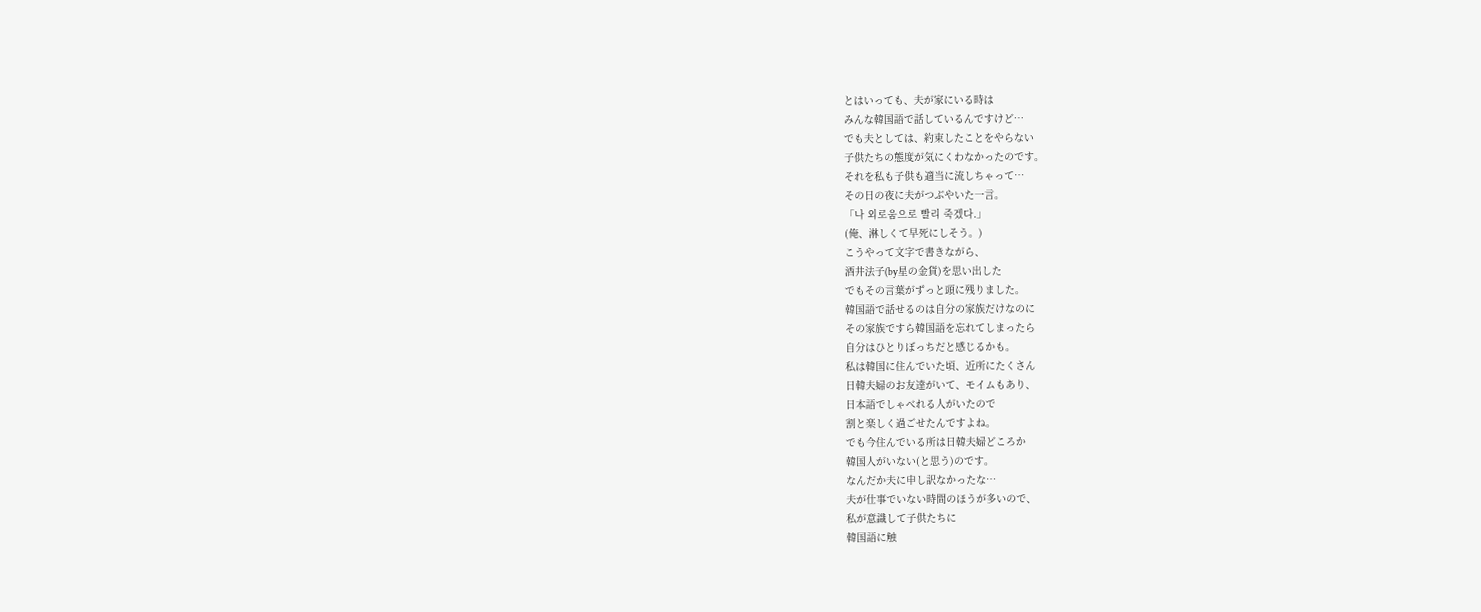とはいっても、夫が家にいる時は
みんな韓国語で話しているんですけど…
でも夫としては、約束したことをやらない
子供たちの態度が気にくわなかったのです。
それを私も子供も適当に流しちゃって…
その日の夜に夫がつぶやいた一言。
「나 외로움으로 빨리 죽겠다.」
(俺、淋しくて早死にしそう。)
こうやって文字で書きながら、
酒井法子(by星の金貨)を思い出した
でもその言葉がずっと頭に残りました。
韓国語で話せるのは自分の家族だけなのに
その家族ですら韓国語を忘れてしまったら
自分はひとりぼっちだと感じるかも。
私は韓国に住んでいた頃、近所にたくさん
日韓夫婦のお友達がいて、モイムもあり、
日本語でしゃべれる人がいたので
割と楽しく過ごせたんですよね。
でも今住んでいる所は日韓夫婦どころか
韓国人がいない(と思う)のです。
なんだか夫に申し訳なかったな…
夫が仕事でいない時間のほうが多いので、
私が意識して子供たちに
韓国語に触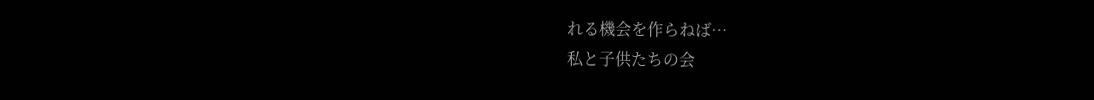れる機会を作らねば…
私と子供たちの会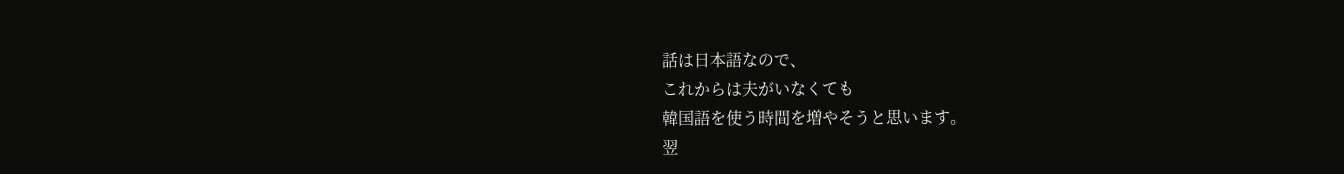話は日本語なので、
これからは夫がいなくても
韓国語を使う時間を増やそうと思います。
翌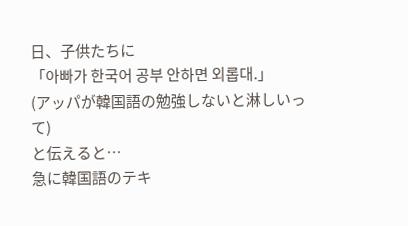日、子供たちに
「아빠가 한국어 공부 안하면 외롭대.」
(アッパが韓国語の勉強しないと淋しいって)
と伝えると…
急に韓国語のテキ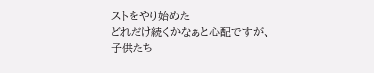ストをやり始めた
どれだけ続くかなぁと心配ですが、
子供たち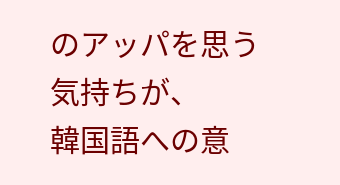のアッパを思う気持ちが、
韓国語への意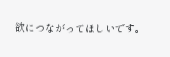欲につながってほしいです。